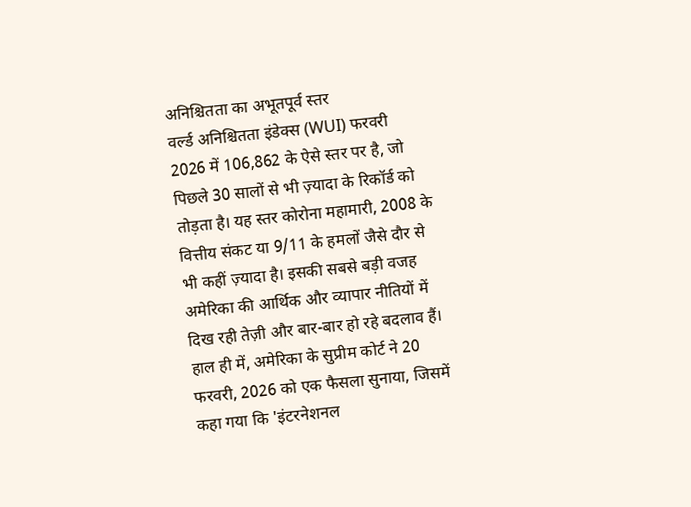अनिश्चितता का अभूतपूर्व स्तर
वर्ल्ड अनिश्चितता इंडेक्स (WUI) फरवरी 2026 में 106,862 के ऐसे स्तर पर है, जो पिछले 30 सालों से भी ज़्यादा के रिकॉर्ड को तोड़ता है। यह स्तर कोरोना महामारी, 2008 के वित्तीय संकट या 9/11 के हमलों जैसे दौर से भी कहीं ज़्यादा है। इसकी सबसे बड़ी वजह अमेरिका की आर्थिक और व्यापार नीतियों में दिख रही तेज़ी और बार-बार हो रहे बदलाव हैं।
हाल ही में, अमेरिका के सुप्रीम कोर्ट ने 20 फरवरी, 2026 को एक फैसला सुनाया, जिसमें कहा गया कि 'इंटरनेशनल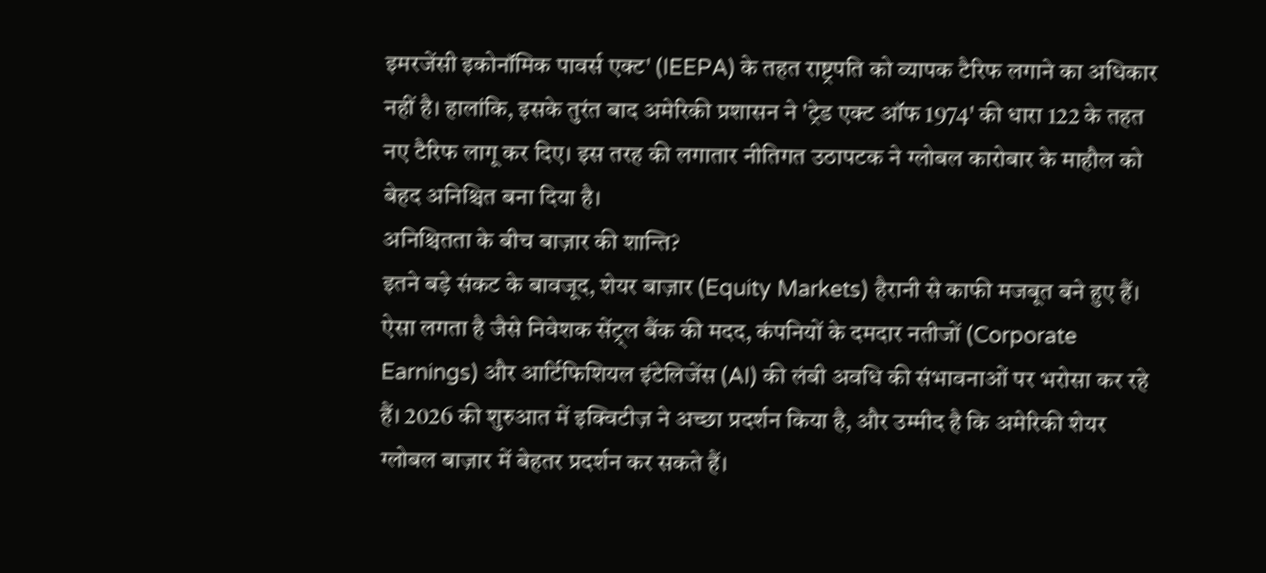इमरजेंसी इकोनॉमिक पावर्स एक्ट' (IEEPA) के तहत राष्ट्रपति को व्यापक टैरिफ लगाने का अधिकार नहीं है। हालांकि, इसके तुरंत बाद अमेरिकी प्रशासन ने 'ट्रेड एक्ट ऑफ 1974' की धारा 122 के तहत नए टैरिफ लागू कर दिए। इस तरह की लगातार नीतिगत उठापटक ने ग्लोबल कारोबार के माहौल को बेहद अनिश्चित बना दिया है।
अनिश्चितता के बीच बाज़ार की शान्ति?
इतने बड़े संकट के बावजूद, शेयर बाज़ार (Equity Markets) हैरानी से काफी मजबूत बने हुए हैं। ऐसा लगता है जैसे निवेशक सेंट्र्ल बैंक की मदद, कंपनियों के दमदार नतीजों (Corporate Earnings) और आर्टिफिशियल इंटेलिजेंस (AI) की लंबी अवधि की संभावनाओं पर भरोसा कर रहे हैं। 2026 की शुरुआत में इक्विटीज़ ने अच्छा प्रदर्शन किया है, और उम्मीद है कि अमेरिकी शेयर ग्लोबल बाज़ार में बेहतर प्रदर्शन कर सकते हैं।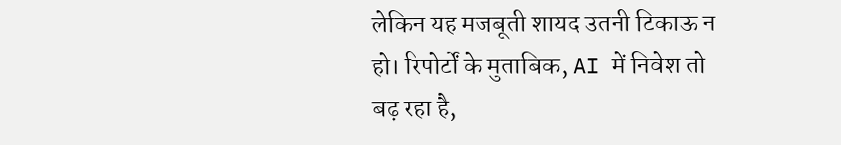लेकिन यह मजबूती शायद उतनी टिकाऊ न हो। रिपोर्टों के मुताबिक, AI में निवेश तो बढ़ रहा है,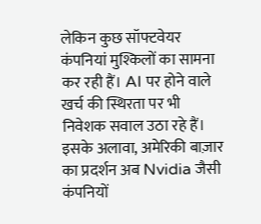लेकिन कुछ सॉफ्टवेयर कंपनियां मुश्किलों का सामना कर रही हैं। AI पर होने वाले खर्च की स्थिरता पर भी निवेशक सवाल उठा रहे हैं। इसके अलावा, अमेरिकी बाज़ार का प्रदर्शन अब Nvidia जैसी कंपनियों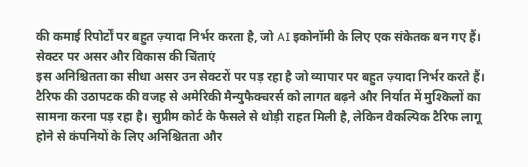की कमाई रिपोर्टों पर बहुत ज़्यादा निर्भर करता है, जो AI इकोनॉमी के लिए एक संकेतक बन गए हैं।
सेक्टर पर असर और विकास की चिंताएं
इस अनिश्चितता का सीधा असर उन सेक्टरों पर पड़ रहा है जो व्यापार पर बहुत ज़्यादा निर्भर करते हैं। टैरिफ की उठापटक की वजह से अमेरिकी मैन्युफैक्चरर्स को लागत बढ़ने और निर्यात में मुश्किलों का सामना करना पड़ रहा है। सुप्रीम कोर्ट के फैसले से थोड़ी राहत मिली है, लेकिन वैकल्पिक टैरिफ लागू होने से कंपनियों के लिए अनिश्चितता और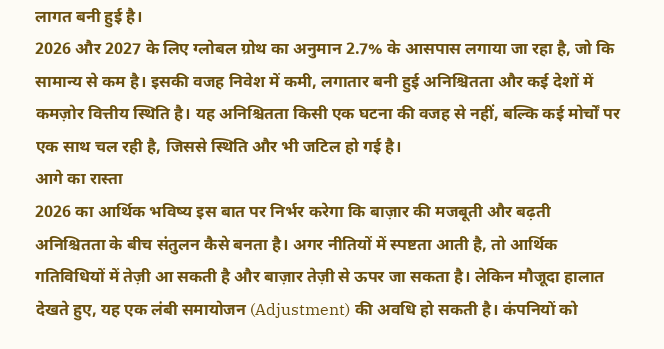लागत बनी हुई है।
2026 और 2027 के लिए ग्लोबल ग्रोथ का अनुमान 2.7% के आसपास लगाया जा रहा है, जो कि सामान्य से कम है। इसकी वजह निवेश में कमी, लगातार बनी हुई अनिश्चितता और कई देशों में कमज़ोर वित्तीय स्थिति है। यह अनिश्चितता किसी एक घटना की वजह से नहीं, बल्कि कई मोर्चों पर एक साथ चल रही है, जिससे स्थिति और भी जटिल हो गई है।
आगे का रास्ता
2026 का आर्थिक भविष्य इस बात पर निर्भर करेगा कि बाज़ार की मजबूती और बढ़ती अनिश्चितता के बीच संतुलन कैसे बनता है। अगर नीतियों में स्पष्टता आती है, तो आर्थिक गतिविधियों में तेज़ी आ सकती है और बाज़ार तेज़ी से ऊपर जा सकता है। लेकिन मौजूदा हालात देखते हुए, यह एक लंबी समायोजन (Adjustment) की अवधि हो सकती है। कंपनियों को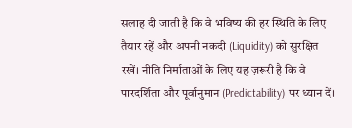सलाह दी जाती है कि वे भविष्य की हर स्थिति के लिए तैयार रहें और अपनी नकदी (Liquidity) को सुरक्षित रखें। नीति निर्माताओं के लिए यह ज़रूरी है कि वे पारदर्शिता और पूर्वानुमान (Predictability) पर ध्यान दें।